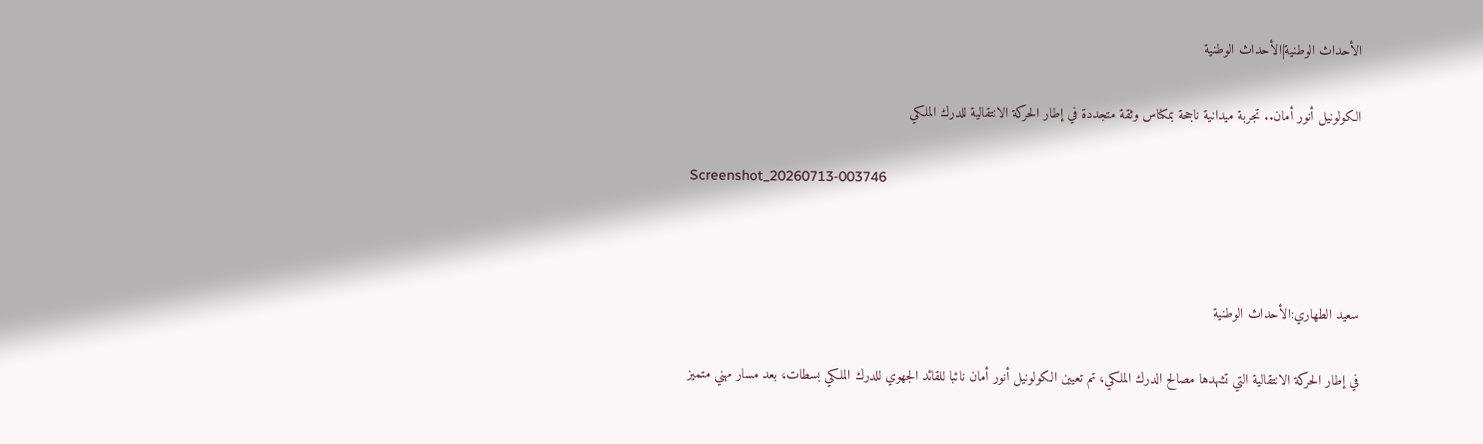الأحداث الوطنية|الأحداث الوطنية

الكولونيل أنور أمان.. تجربة ميدانية ناجحة بمكناس وثقة متجددة في إطار الحركة الانتقالية للدرك الملكي

Screenshot_20260713-003746



سعيد الطهاري:الأحداث الوطنية

في إطار الحركة الانتقالية التي تشهدها مصالح الدرك الملكي، تم تعيين الكولونيل أنور أمان نائبا للقائد الجهوي للدرك الملكي بسطات، بعد مسار مهني متميز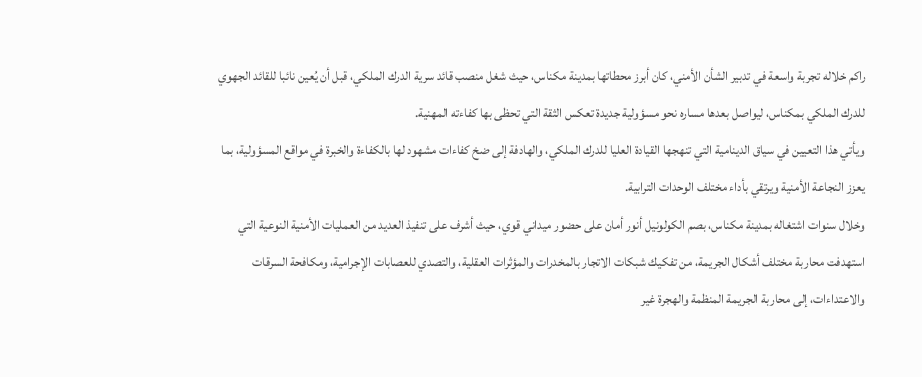راكم خلاله تجربة واسعة في تدبير الشأن الأمني، كان أبرز محطاتها بمدينة مكناس، حيث شغل منصب قائد سرية الدرك الملكي، قبل أن يُعين نائبا للقائد الجهوي للدرك الملكي بمكناس، ليواصل بعدها مساره نحو مسؤولية جديدة تعكس الثقة التي تحظى بها كفاءته المهنية.
ويأتي هذا التعيين في سياق الدينامية التي تنهجها القيادة العليا للدرك الملكي، والهادفة إلى ضخ كفاءات مشهود لها بالكفاءة والخبرة في مواقع المسؤولية، بما يعزز النجاعة الأمنية ويرتقي بأداء مختلف الوحدات الترابية.
وخلال سنوات اشتغاله بمدينة مكناس، بصم الكولونيل أنور أمان على حضور ميداني قوي، حيث أشرف على تنفيذ العديد من العمليات الأمنية النوعية التي استهدفت محاربة مختلف أشكال الجريمة، من تفكيك شبكات الاتجار بالمخدرات والمؤثرات العقلية، والتصدي للعصابات الإجرامية، ومكافحة السرقات والاعتداءات، إلى محاربة الجريمة المنظمة والهجرة غير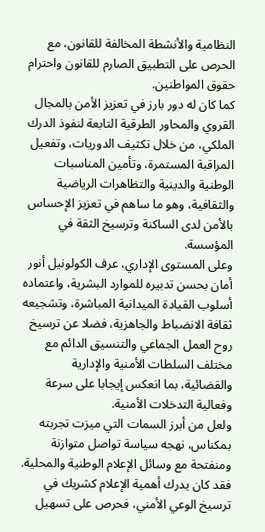النظامية والأنشطة المخالفة للقانون، مع الحرص على التطبيق الصارم للقانون واحترام حقوق المواطنين.
كما كان له دور بارز في تعزيز الأمن بالمجال القروي والمحاور الطرقية التابعة لنفوذ الدرك الملكي، من خلال تكثيف الدوريات، وتفعيل المراقبة المستمرة، وتأمين المناسبات الوطنية والدينية والتظاهرات الرياضية والثقافية، وهو ما ساهم في تعزيز الإحساس بالأمن لدى الساكنة وترسيخ الثقة في المؤسسة.
وعلى المستوى الإداري، عرف الكولونيل أنور أمان بحسن تدبيره للموارد البشرية، واعتماده أسلوب القيادة الميدانية المباشرة، وتشجيعه ثقافة الانضباط والجاهزية، فضلا عن ترسيخ روح العمل الجماعي والتنسيق الدائم مع مختلف السلطات الأمنية والإدارية والقضائية، بما انعكس إيجابا على سرعة وفعالية التدخلات الأمنية.
ولعل من أبرز السمات التي ميزت تجربته بمكناس، نهجه سياسة تواصل متوازنة ومنفتحة مع وسائل الإعلام الوطنية والمحلية. فقد كان يدرك أهمية الإعلام كشريك في ترسيخ الوعي الأمني، فحرص على تسهيل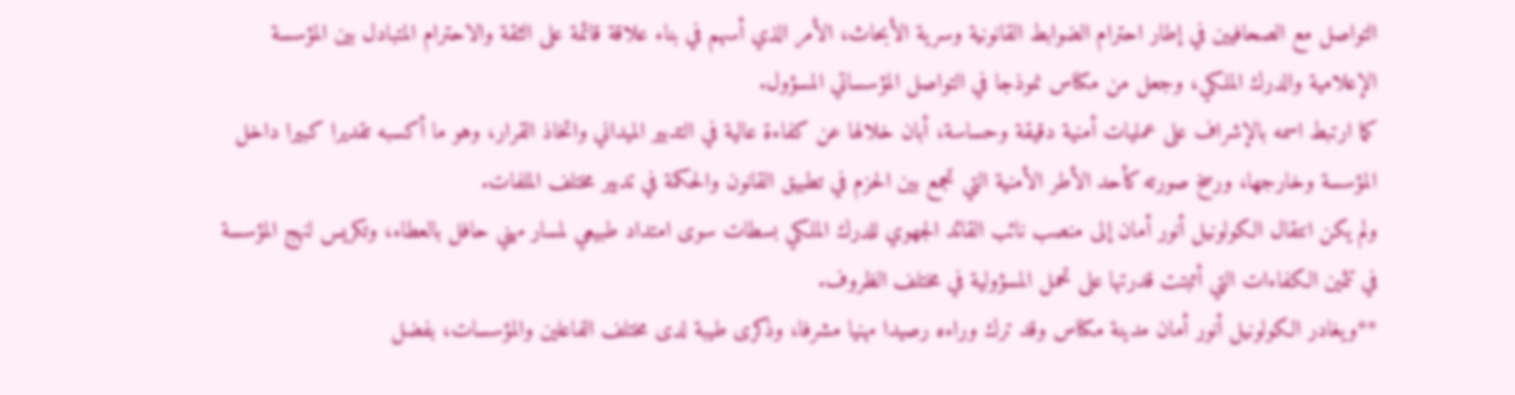التواصل مع الصحافيين في إطار احترام الضوابط القانونية وسرية الأبحاث، الأمر الذي أسهم في بناء علاقة قائمة على الثقة والاحترام المتبادل بين المؤسسة الإعلامية والدرك الملكي، وجعل من مكناس نموذجا في التواصل المؤسساتي المسؤول.
كما ارتبط اسمه بالإشراف على عمليات أمنية دقيقة وحساسة، أبان خلالها عن كفاءة عالية في التدبير الميداني واتخاذ القرار، وهو ما أكسبه تقديرا كبيرا داخل المؤسسة وخارجها، ورسخ صورته كأحد الأطر الأمنية التي تجمع بين الحزم في تطبيق القانون والحكمة في تدبير مختلف الملفات.
ولم يكن انتقال الكولونيل أنور أمان إلى منصب نائب القائد الجهوي للدرك الملكي بسطات سوى امتداد طبيعي لمسار مهني حافل بالعطاء، وتكريس لنهج المؤسسة في تثمين الكفاءات التي أثبتت قدرتها على تحمل المسؤولية في مختلف الظروف.
**ويغادر الكولونيل أنور أمان مدينة مكناس وقد ترك وراءه رصيدا مهنيا مشرفا، وذكرى طيبة لدى مختلف الفاعلين والمؤسسات، بفضل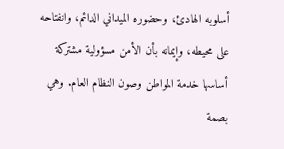أسلوبه الهادئ، وحضوره الميداني الدائم، وانفتاحه على محيطه، وإيمانه بأن الأمن مسؤولية مشتركة أساسها خدمة المواطن وصون النظام العام. وهي بصمة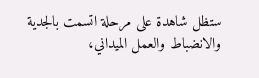ستظل شاهدة على مرحلة اتسمت بالجدية والانضباط والعمل الميداني،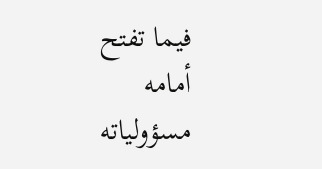فيما تفتح أمامه مسؤولياته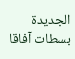الجديدة بسطات آفاقا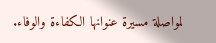لمواصلة مسيرة عنوانها الكفاءة والوفاء.